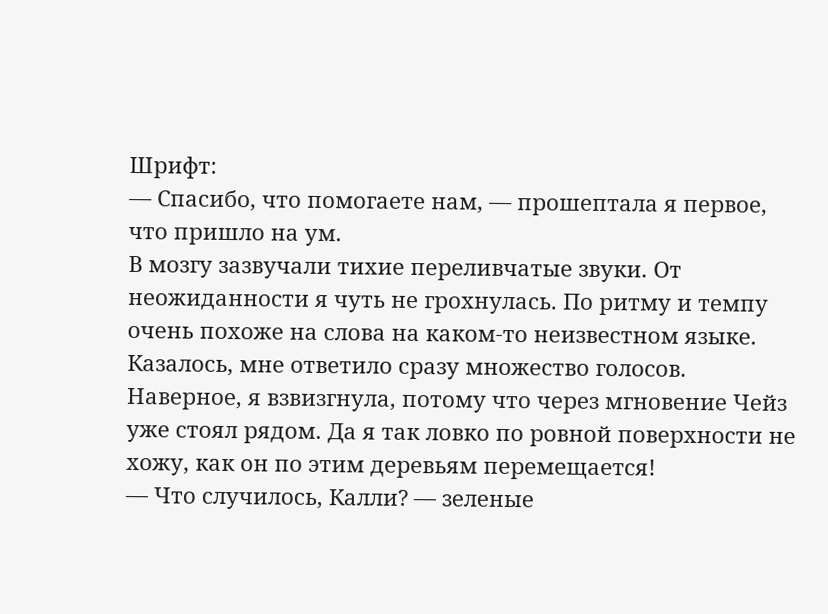Шрифт:
— Спасибо, что помогаете нам, — прошептала я первое, что пришло на ум.
В мозгу зазвучали тихие переливчатые звуки. От неожиданности я чуть не грохнулась. По ритму и темпу очень похоже на слова на каком-то неизвестном языке. Казалось, мне ответило сразу множество голосов. Наверное, я взвизгнула, потому что через мгновение Чейз уже стоял рядом. Да я так ловко по ровной поверхности не хожу, как он по этим деревьям перемещается!
— Что случилось, Калли? — зеленые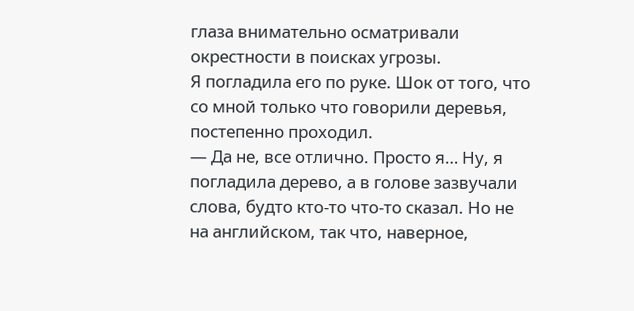глаза внимательно осматривали окрестности в поисках угрозы.
Я погладила его по руке. Шок от того, что со мной только что говорили деревья, постепенно проходил.
— Да не, все отлично. Просто я… Ну, я погладила дерево, а в голове зазвучали слова, будто кто-то что-то сказал. Но не на английском, так что, наверное,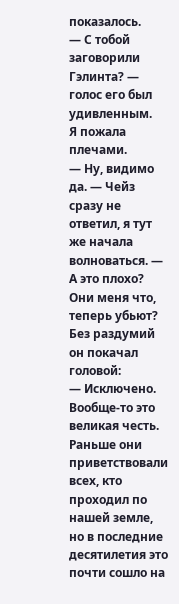показалось.
— С тобой заговорили Гэлинта? — голос его был удивленным.
Я пожала плечами.
— Ну, видимо да. — Чейз сразу не ответил, я тут же начала волноваться. — А это плохо? Они меня что, теперь убьют?
Без раздумий он покачал головой:
— Исключено. Вообще-то это великая честь. Раньше они приветствовали всех, кто проходил по нашей земле, но в последние десятилетия это почти сошло на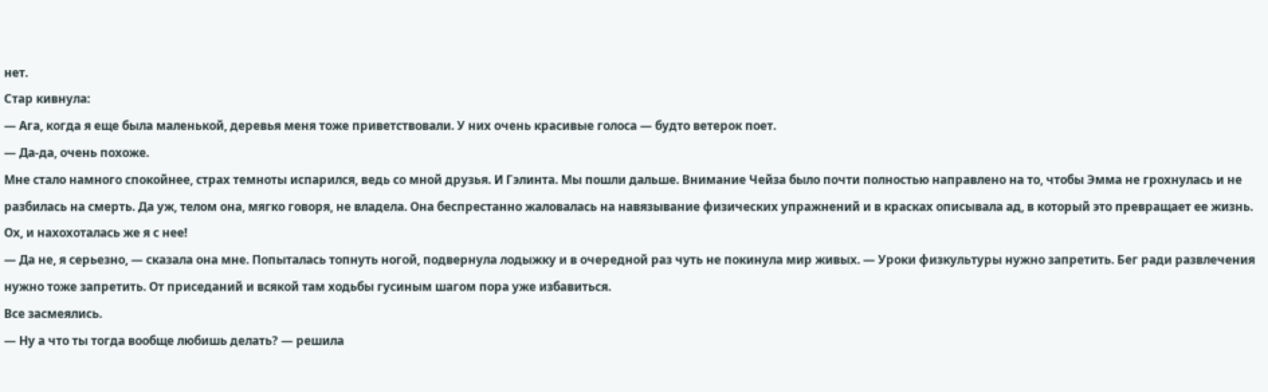нет.
Стар кивнула:
— Ага, когда я еще была маленькой, деревья меня тоже приветствовали. У них очень красивые голоса — будто ветерок поет.
— Да-да, очень похоже.
Мне стало намного спокойнее, страх темноты испарился, ведь со мной друзья. И Гэлинта. Мы пошли дальше. Внимание Чейза было почти полностью направлено на то, чтобы Эмма не грохнулась и не разбилась на смерть. Да уж, телом она, мягко говоря, не владела. Она беспрестанно жаловалась на навязывание физических упражнений и в красках описывала ад, в который это превращает ее жизнь. Ох, и нахохоталась же я с нее!
— Да не, я серьезно, — сказала она мне. Попыталась топнуть ногой, подвернула лодыжку и в очередной раз чуть не покинула мир живых. — Уроки физкультуры нужно запретить. Бег ради развлечения нужно тоже запретить. От приседаний и всякой там ходьбы гусиным шагом пора уже избавиться.
Все засмеялись.
— Ну а что ты тогда вообще любишь делать? — решила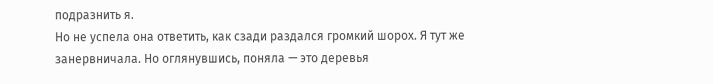подразнить я.
Но не успела она ответить, как сзади раздался громкий шорох. Я тут же занервничала. Но оглянувшись, поняла — это деревья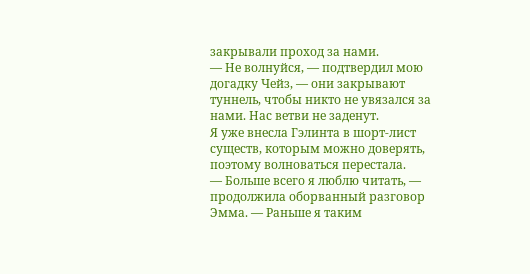закрывали проход за нами.
— Не волнуйся, — подтвердил мою догадку Чейз, — они закрывают туннель, чтобы никто не увязался за нами. Нас ветви не заденут.
Я уже внесла Гэлинта в шорт-лист существ, которым можно доверять, поэтому волноваться перестала.
— Больше всего я люблю читать, — продолжила оборванный разговор Эмма. — Раньше я таким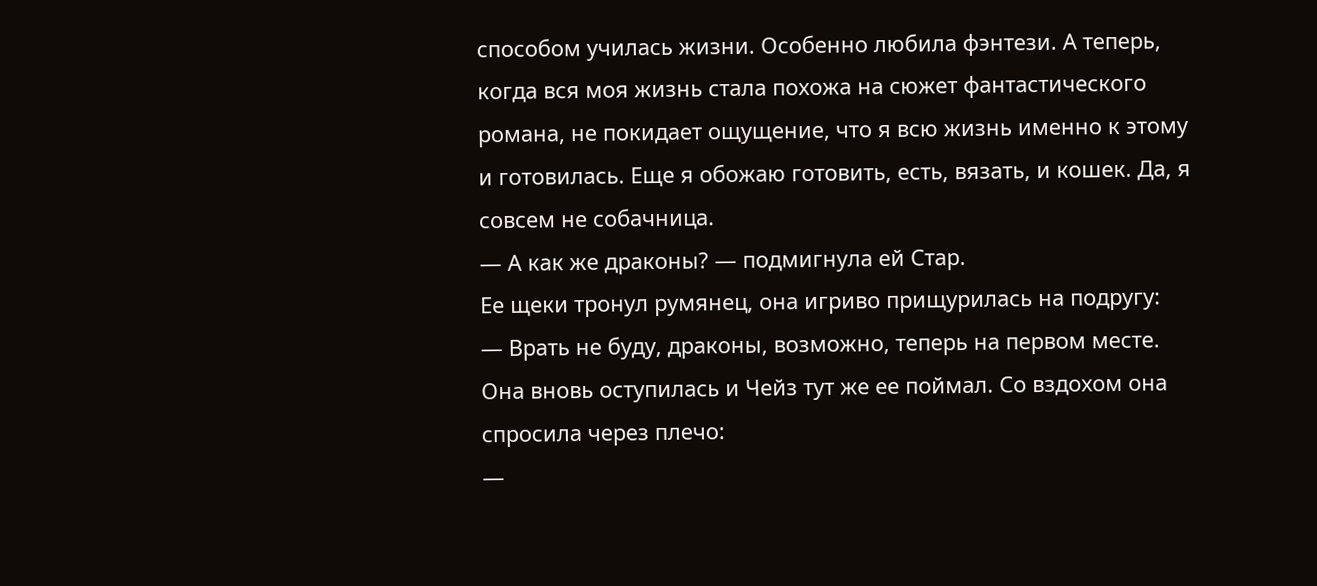способом училась жизни. Особенно любила фэнтези. А теперь, когда вся моя жизнь стала похожа на сюжет фантастического романа, не покидает ощущение, что я всю жизнь именно к этому и готовилась. Еще я обожаю готовить, есть, вязать, и кошек. Да, я совсем не собачница.
— А как же драконы? — подмигнула ей Стар.
Ее щеки тронул румянец, она игриво прищурилась на подругу:
— Врать не буду, драконы, возможно, теперь на первом месте.
Она вновь оступилась и Чейз тут же ее поймал. Со вздохом она спросила через плечо:
—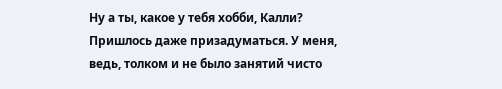Ну а ты, какое у тебя хобби, Калли?
Пришлось даже призадуматься. У меня, ведь, толком и не было занятий чисто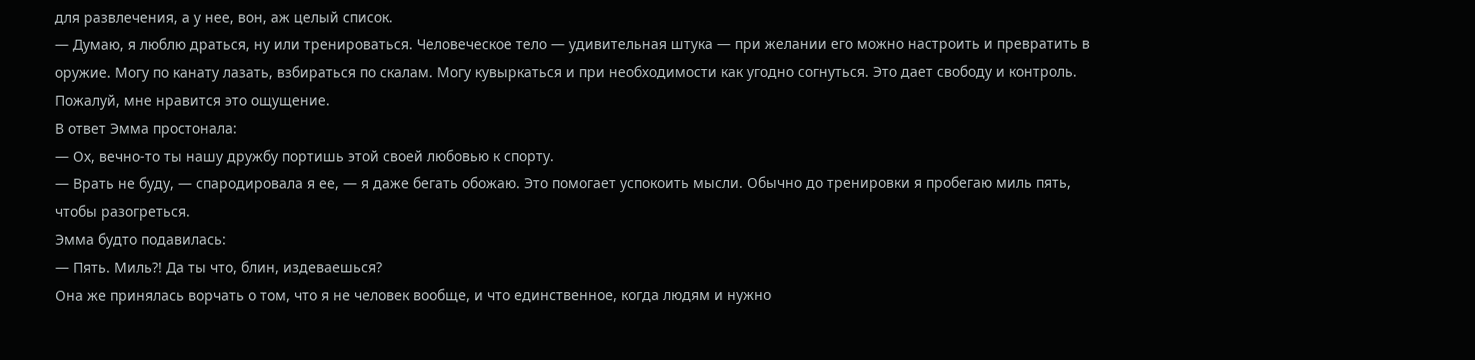для развлечения, а у нее, вон, аж целый список.
— Думаю, я люблю драться, ну или тренироваться. Человеческое тело — удивительная штука — при желании его можно настроить и превратить в оружие. Могу по канату лазать, взбираться по скалам. Могу кувыркаться и при необходимости как угодно согнуться. Это дает свободу и контроль. Пожалуй, мне нравится это ощущение.
В ответ Эмма простонала:
— Ох, вечно-то ты нашу дружбу портишь этой своей любовью к спорту.
— Врать не буду, — спародировала я ее, — я даже бегать обожаю. Это помогает успокоить мысли. Обычно до тренировки я пробегаю миль пять, чтобы разогреться.
Эмма будто подавилась:
— Пять. Миль?! Да ты что, блин, издеваешься?
Она же принялась ворчать о том, что я не человек вообще, и что единственное, когда людям и нужно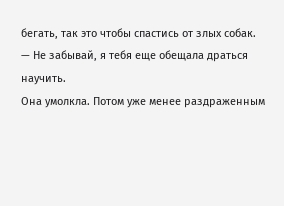бегать, так это чтобы спастись от злых собак.
— Не забывай, я тебя еще обещала драться научить.
Она умолкла. Потом уже менее раздраженным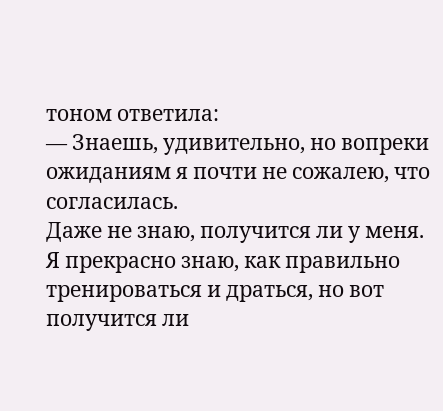тоном ответила:
— Знаешь, удивительно, но вопреки ожиданиям я почти не сожалею, что согласилась.
Даже не знаю, получится ли у меня. Я прекрасно знаю, как правильно тренироваться и драться, но вот получится ли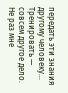передать эти знания другому человеку… Тренировать — совсем другое дело. Не раз мне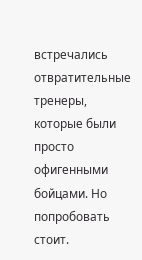встречались отвратительные тренеры, которые были просто офигенными бойцами. Но попробовать стоит.